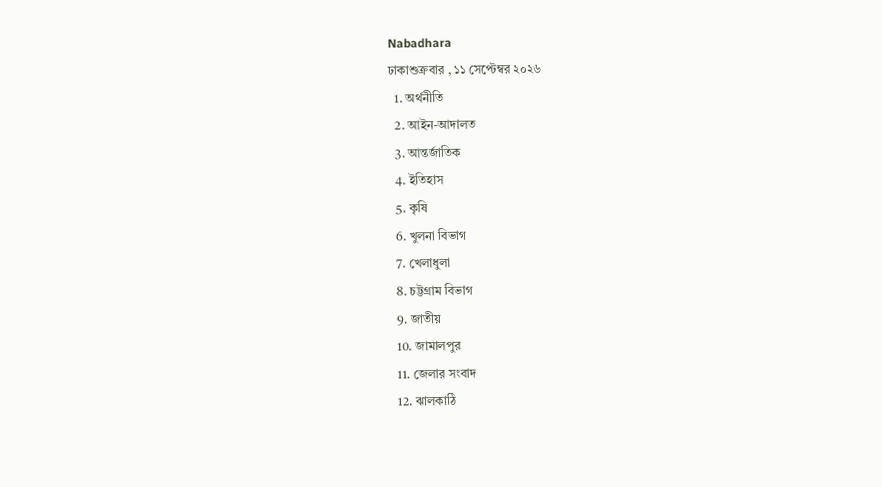Nabadhara
ঢাকাশুক্রবার , ১১ সেপ্টেম্বর ২০২৬
  1. অর্থনীতি
  2. আইন-আদালত
  3. আন্তর্জাতিক
  4. ইতিহাস
  5. কৃষি
  6. খুলনা বিভাগ
  7. খেলাধুলা
  8. চট্টগ্রাম বিভাগ
  9. জাতীয়
  10. জামালপুর
  11. জেলার সংবাদ
  12. ঝালকাঠি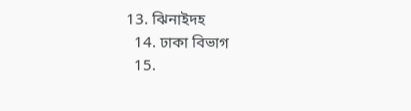13. ঝিনাইদহ
  14. ঢাকা বিভাগ
  15.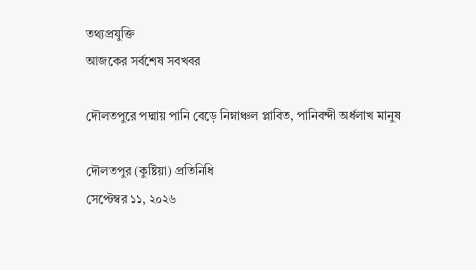তথ্যপ্রযুক্তি
আজকের সর্বশেষ সবখবর

দৌলতপুরে পদ্মায় পানি বেড়ে নিম্নাঞ্চল প্লাবিত, পানিবন্দী অর্ধলাখ মানুষ

দৌলতপুর (কুষ্টিয়া) প্রতিনিধি
সেপ্টেম্বর ১১, ২০২৬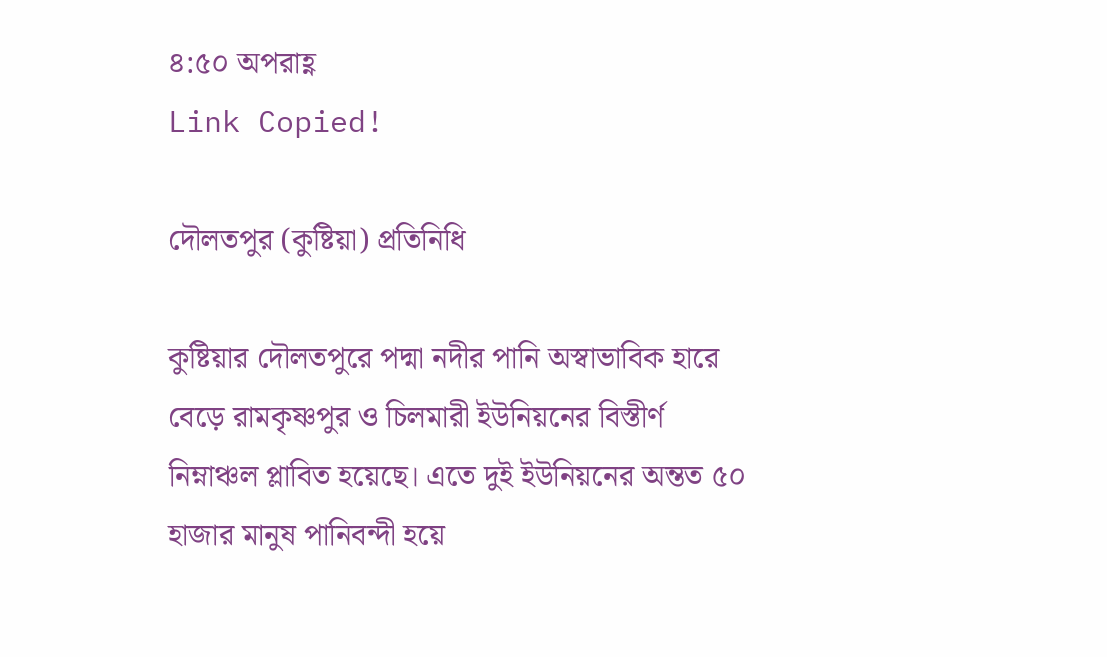৪:৫০ অপরাহ্ণ
Link Copied!

দৌলতপুর (কুষ্টিয়া) প্রতিনিধি

কুষ্টিয়ার দৌলতপুরে পদ্মা নদীর পানি অস্বাভাবিক হারে বেড়ে রামকৃষ্ণপুর ও চিলমারী ইউনিয়নের বিস্তীর্ণ নিম্নাঞ্চল প্লাবিত হয়েছে। এতে দুই ইউনিয়নের অন্তত ৫০ হাজার মানুষ পানিবন্দী হয়ে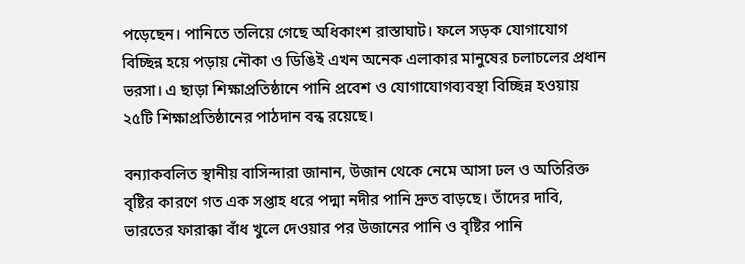পড়েছেন। পানিতে তলিয়ে গেছে অধিকাংশ রাস্তাঘাট। ফলে সড়ক যোগাযোগ বিচ্ছিন্ন হয়ে পড়ায় নৌকা ও ডিঙিই এখন অনেক এলাকার মানুষের চলাচলের প্রধান ভরসা। এ ছাড়া শিক্ষাপ্রতিষ্ঠানে পানি প্রবেশ ও যোগাযোগব্যবস্থা বিচ্ছিন্ন হওয়ায় ২৫টি শিক্ষাপ্রতিষ্ঠানের পাঠদান বন্ধ রয়েছে।

বন্যাকবলিত স্থানীয় বাসিন্দারা জানান, উজান থেকে নেমে আসা ঢল ও অতিরিক্ত বৃষ্টির কারণে গত এক সপ্তাহ ধরে পদ্মা নদীর পানি দ্রুত বাড়ছে। তাঁদের দাবি, ভারতের ফারাক্কা বাঁধ খুলে দেওয়ার পর উজানের পানি ও বৃষ্টির পানি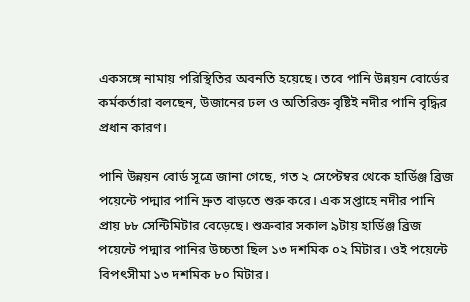একসঙ্গে নামায় পরিস্থিতির অবনতি হয়েছে। তবে পানি উন্নয়ন বোর্ডের কর্মকর্তারা বলছেন, উজানের ঢল ও অতিরিক্ত বৃষ্টিই নদীর পানি বৃদ্ধির প্রধান কারণ।

পানি উন্নয়ন বোর্ড সূত্রে জানা গেছে, গত ২ সেপ্টেম্বর থেকে হার্ডিঞ্জ ব্রিজ পয়েন্টে পদ্মার পানি দ্রুত বাড়তে শুরু করে। এক সপ্তাহে নদীর পানি প্রায় ৮৮ সেন্টিমিটার বেড়েছে। শুক্রবার সকাল ৯টায় হার্ডিঞ্জ ব্রিজ পয়েন্টে পদ্মার পানির উচ্চতা ছিল ১৩ দশমিক ০২ মিটার। ওই পয়েন্টে বিপৎসীমা ১৩ দশমিক ৮০ মিটার।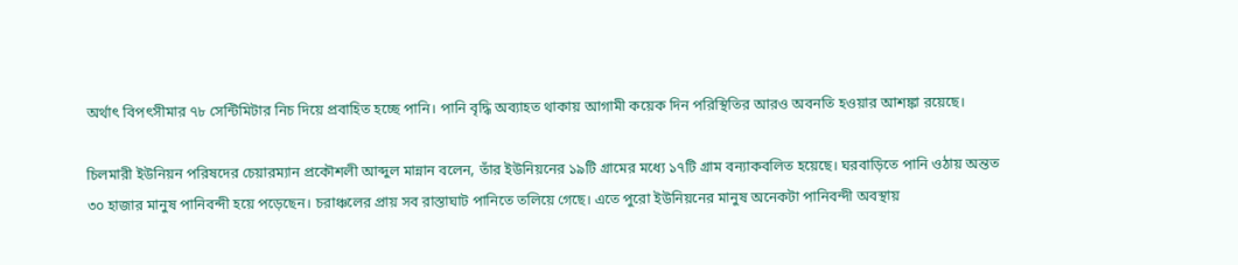অর্থাৎ বিপৎসীমার ৭৮ সেন্টিমিটার নিচ দিয়ে প্রবাহিত হচ্ছে পানি। পানি বৃদ্ধি অব্যাহত থাকায় আগামী কয়েক দিন পরিস্থিতির আরও অবনতি হওয়ার আশঙ্কা রয়েছে।

চিলমারী ইউনিয়ন পরিষদের চেয়ারম্যান প্রকৌশলী আব্দুল মান্নান বলেন, তাঁর ইউনিয়নের ১৯টি গ্রামের মধ্যে ১৭টি গ্রাম বন্যাকবলিত হয়েছে। ঘরবাড়িতে পানি ওঠায় অন্তত ৩০ হাজার মানুষ পানিবন্দী হয়ে পড়েছেন। চরাঞ্চলের প্রায় সব রাস্তাঘাট পানিতে তলিয়ে গেছে। এতে পুরো ইউনিয়নের মানুষ অনেকটা পানিবন্দী অবস্থায়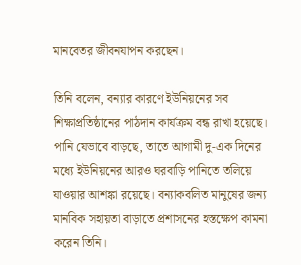মানবেতর জীবনযাপন করছেন।

তিনি বলেন, বন্যার কারণে ইউনিয়নের সব শিক্ষাপ্রতিষ্ঠানের পাঠদান কার্যক্রম বন্ধ রাখা হয়েছে। পানি যেভাবে বাড়ছে, তাতে আগামী দু-এক দিনের মধ্যে ইউনিয়নের আরও ঘরবাড়ি পানিতে তলিয়ে যাওয়ার আশঙ্কা রয়েছে। বন্যাকবলিত মানুষের জন্য মানবিক সহায়তা বাড়াতে প্রশাসনের হস্তক্ষেপ কামনা করেন তিনি।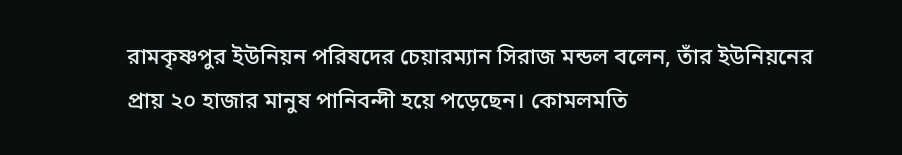রামকৃষ্ণপুর ইউনিয়ন পরিষদের চেয়ারম্যান সিরাজ মন্ডল বলেন, তাঁর ইউনিয়নের প্রায় ২০ হাজার মানুষ পানিবন্দী হয়ে পড়েছেন। কোমলমতি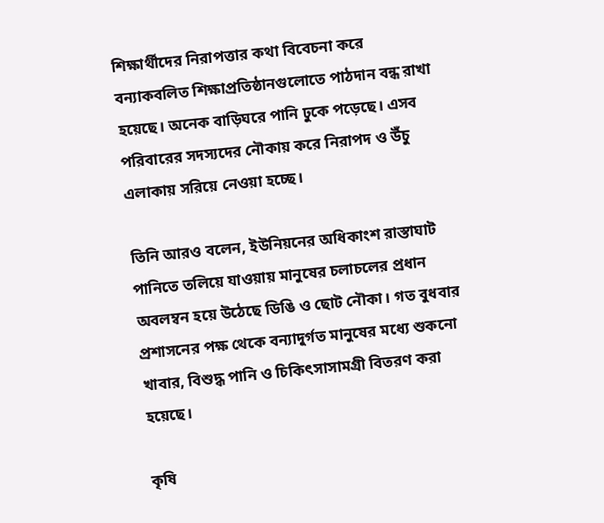শিক্ষার্থীদের নিরাপত্তার কথা বিবেচনা করে বন্যাকবলিত শিক্ষাপ্রতিষ্ঠানগুলোতে পাঠদান বন্ধ রাখা হয়েছে। অনেক বাড়িঘরে পানি ঢুকে পড়েছে। এসব পরিবারের সদস্যদের নৌকায় করে নিরাপদ ও উঁচু এলাকায় সরিয়ে নেওয়া হচ্ছে।

তিনি আরও বলেন, ইউনিয়নের অধিকাংশ রাস্তাঘাট পানিতে তলিয়ে যাওয়ায় মানুষের চলাচলের প্রধান অবলম্বন হয়ে উঠেছে ডিঙি ও ছোট নৌকা। গত বুধবার প্রশাসনের পক্ষ থেকে বন্যাদুর্গত মানুষের মধ্যে শুকনো খাবার, বিশুদ্ধ পানি ও চিকিৎসাসামগ্রী বিতরণ করা হয়েছে।

কৃষি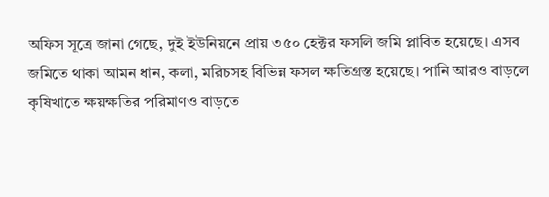অফিস সূত্রে জানা গেছে, দুই ইউনিয়নে প্রায় ৩৫০ হেক্টর ফসলি জমি প্লাবিত হয়েছে। এসব জমিতে থাকা আমন ধান, কলা, মরিচসহ বিভিন্ন ফসল ক্ষতিগ্রস্ত হয়েছে। পানি আরও বাড়লে কৃষিখাতে ক্ষয়ক্ষতির পরিমাণও বাড়তে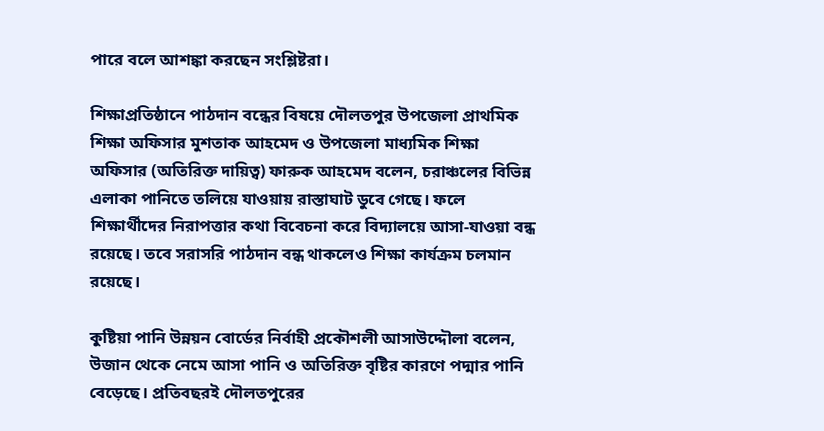পারে বলে আশঙ্কা করছেন সংশ্লিষ্টরা।

শিক্ষাপ্রতিষ্ঠানে পাঠদান বন্ধের বিষয়ে দৌলতপুর উপজেলা প্রাথমিক শিক্ষা অফিসার মুশতাক আহমেদ ও উপজেলা মাধ্যমিক শিক্ষা অফিসার (অতিরিক্ত দায়িত্ব) ফারুক আহমেদ বলেন, চরাঞ্চলের বিভিন্ন এলাকা পানিতে তলিয়ে যাওয়ায় রাস্তাঘাট ডুবে গেছে। ফলে শিক্ষার্থীদের নিরাপত্তার কথা বিবেচনা করে বিদ্যালয়ে আসা-যাওয়া বন্ধ রয়েছে। তবে সরাসরি পাঠদান বন্ধ থাকলেও শিক্ষা কার্যক্রম চলমান রয়েছে।

কুষ্টিয়া পানি উন্নয়ন বোর্ডের নির্বাহী প্রকৌশলী আসাউদ্দৌলা বলেন, উজান থেকে নেমে আসা পানি ও অতিরিক্ত বৃষ্টির কারণে পদ্মার পানি বেড়েছে। প্রতিবছরই দৌলতপুরের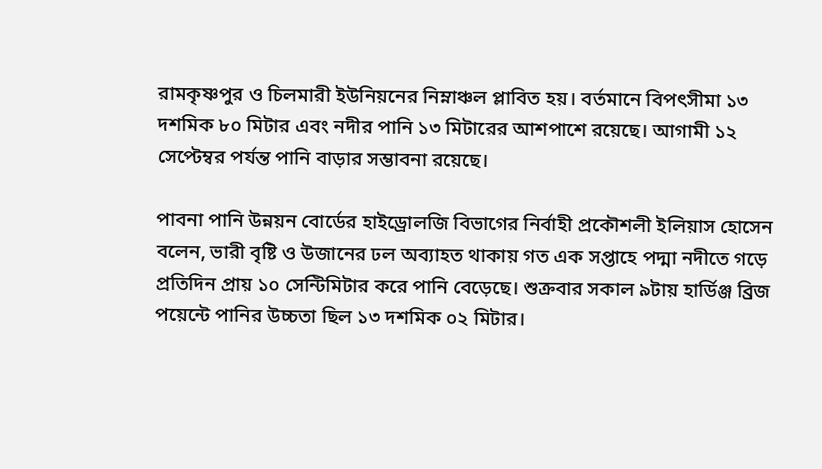রামকৃষ্ণপুর ও চিলমারী ইউনিয়নের নিম্নাঞ্চল প্লাবিত হয়। বর্তমানে বিপৎসীমা ১৩ দশমিক ৮০ মিটার এবং নদীর পানি ১৩ মিটারের আশপাশে রয়েছে। আগামী ১২ সেপ্টেম্বর পর্যন্ত পানি বাড়ার সম্ভাবনা রয়েছে।

পাবনা পানি উন্নয়ন বোর্ডের হাইড্রোলজি বিভাগের নির্বাহী প্রকৌশলী ইলিয়াস হোসেন বলেন, ভারী বৃষ্টি ও উজানের ঢল অব্যাহত থাকায় গত এক সপ্তাহে পদ্মা নদীতে গড়ে প্রতিদিন প্রায় ১০ সেন্টিমিটার করে পানি বেড়েছে। শুক্রবার সকাল ৯টায় হার্ডিঞ্জ ব্রিজ পয়েন্টে পানির উচ্চতা ছিল ১৩ দশমিক ০২ মিটার।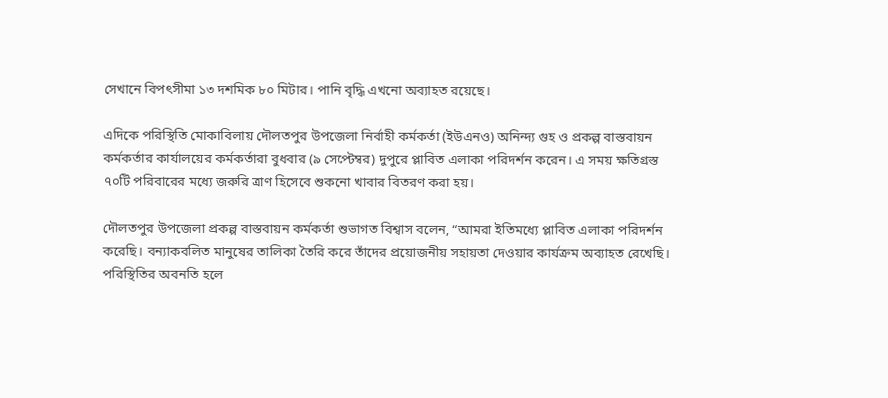সেখানে বিপৎসীমা ১৩ দশমিক ৮০ মিটার। পানি বৃদ্ধি এখনো অব্যাহত রয়েছে।

এদিকে পরিস্থিতি মোকাবিলায় দৌলতপুর উপজেলা নির্বাহী কর্মকর্তা (ইউএনও) অনিন্দ্য গুহ ও প্রকল্প বাস্তবায়ন কর্মকর্তার কার্যালয়ের কর্মকর্তারা বুধবার (৯ সেপ্টেম্বর) দুপুরে প্লাবিত এলাকা পরিদর্শন করেন। এ সময় ক্ষতিগ্রস্ত ৭০টি পরিবারের মধ্যে জরুরি ত্রাণ হিসেবে শুকনো খাবার বিতরণ করা হয়।

দৌলতপুর উপজেলা প্রকল্প বাস্তবায়ন কর্মকর্তা শুভাগত বিশ্বাস বলেন, “আমরা ইতিমধ্যে প্লাবিত এলাকা পরিদর্শন করেছি। বন্যাকবলিত মানুষের তালিকা তৈরি করে তাঁদের প্রয়োজনীয় সহায়তা দেওয়ার কার্যক্রম অব্যাহত রেখেছি। পরিস্থিতির অবনতি হলে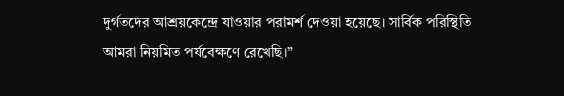দুর্গতদের আশ্রয়কেন্দ্রে যাওয়ার পরামর্শ দেওয়া হয়েছে। সার্বিক পরিস্থিতি আমরা নিয়মিত পর্যবেক্ষণে রেখেছি।”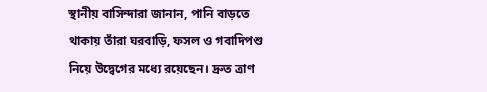স্থানীয় বাসিন্দারা জানান, পানি বাড়তে থাকায় তাঁরা ঘরবাড়ি, ফসল ও গবাদিপশু নিয়ে উদ্বেগের মধ্যে রয়েছেন। দ্রুত ত্রাণ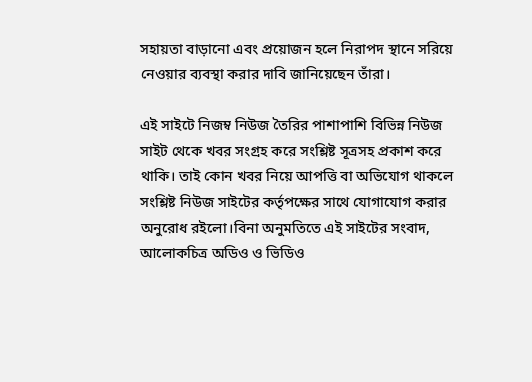সহায়তা বাড়ানো এবং প্রয়োজন হলে নিরাপদ স্থানে সরিয়ে নেওয়ার ব্যবস্থা করার দাবি জানিয়েছেন তাঁরা।

এই সাইটে নিজম্ব নিউজ তৈরির পাশাপাশি বিভিন্ন নিউজ সাইট থেকে খবর সংগ্রহ করে সংশ্লিষ্ট সূত্রসহ প্রকাশ করে থাকি। তাই কোন খবর নিয়ে আপত্তি বা অভিযোগ থাকলে সংশ্লিষ্ট নিউজ সাইটের কর্তৃপক্ষের সাথে যোগাযোগ করার অনুরোধ রইলো।বিনা অনুমতিতে এই সাইটের সংবাদ, আলোকচিত্র অডিও ও ভিডিও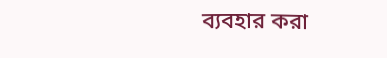ব্যবহার করা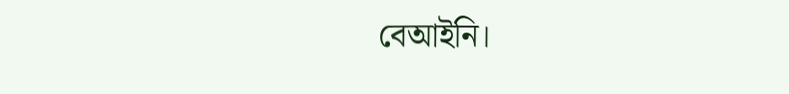বেআইনি।